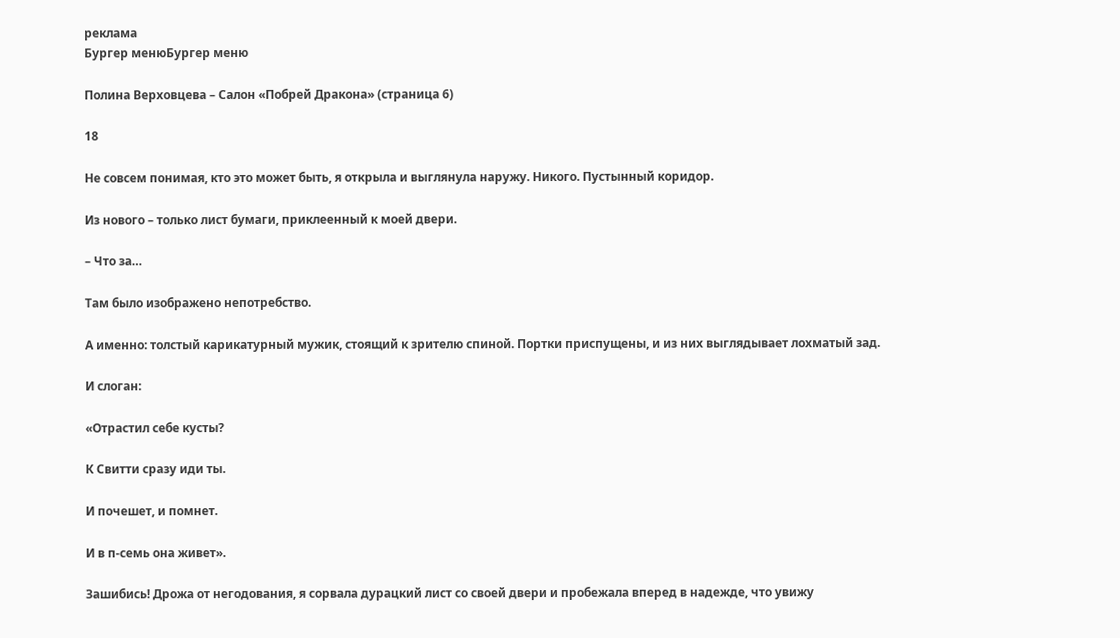реклама
Бургер менюБургер меню

Полина Верховцева – Салон «Побрей Дракона» (страница 6)

18

Не совсем понимая, кто это может быть, я открыла и выглянула наружу. Никого. Пустынный коридор.

Из нового – только лист бумаги, приклеенный к моей двери.

– Что за…

Там было изображено непотребство.

А именно: толстый карикатурный мужик, стоящий к зрителю спиной. Портки приспущены, и из них выглядывает лохматый зад.

И слоган:

«Отрастил себе кусты?

К Свитти сразу иди ты.

И почешет, и помнет.

И в п-семь она живет».

Зашибись! Дрожа от негодования, я сорвала дурацкий лист со своей двери и пробежала вперед в надежде, что увижу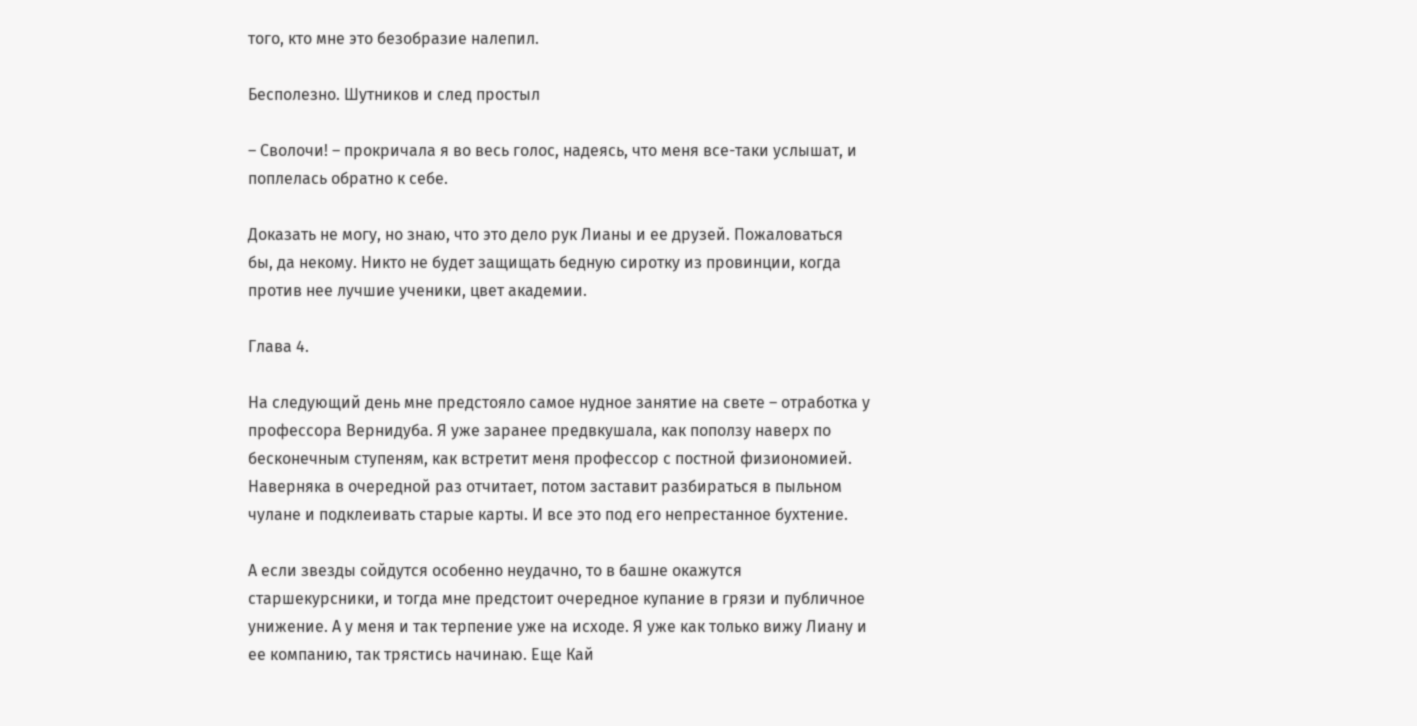того, кто мне это безобразие налепил.

Бесполезно. Шутников и след простыл

– Сволочи! – прокричала я во весь голос, надеясь, что меня все-таки услышат, и поплелась обратно к себе.

Доказать не могу, но знаю, что это дело рук Лианы и ее друзей. Пожаловаться бы, да некому. Никто не будет защищать бедную сиротку из провинции, когда против нее лучшие ученики, цвет академии.

Глава 4.

На следующий день мне предстояло самое нудное занятие на свете – отработка у профессора Вернидуба. Я уже заранее предвкушала, как поползу наверх по бесконечным ступеням, как встретит меня профессор с постной физиономией. Наверняка в очередной раз отчитает, потом заставит разбираться в пыльном чулане и подклеивать старые карты. И все это под его непрестанное бухтение.

А если звезды сойдутся особенно неудачно, то в башне окажутся старшекурсники, и тогда мне предстоит очередное купание в грязи и публичное унижение. А у меня и так терпение уже на исходе. Я уже как только вижу Лиану и ее компанию, так трястись начинаю. Еще Кай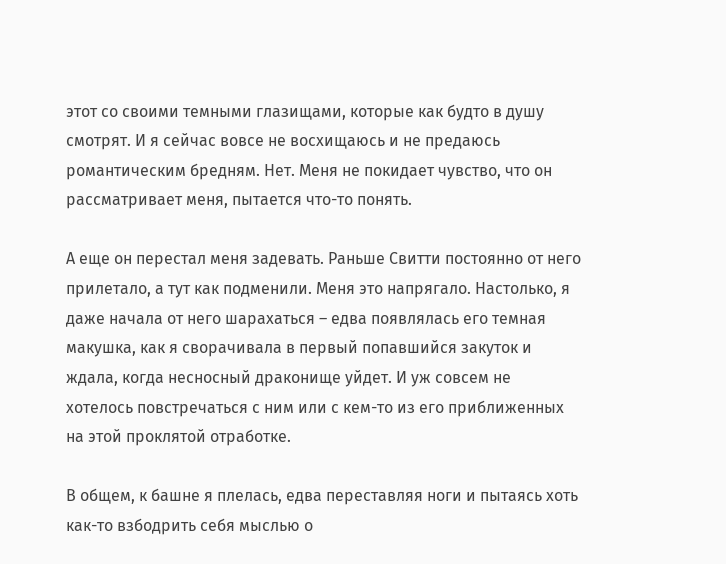этот со своими темными глазищами, которые как будто в душу смотрят. И я сейчас вовсе не восхищаюсь и не предаюсь романтическим бредням. Нет. Меня не покидает чувство, что он рассматривает меня, пытается что-то понять.

А еще он перестал меня задевать. Раньше Свитти постоянно от него прилетало, а тут как подменили. Меня это напрягало. Настолько, я даже начала от него шарахаться – едва появлялась его темная макушка, как я сворачивала в первый попавшийся закуток и ждала, когда несносный драконище уйдет. И уж совсем не хотелось повстречаться с ним или с кем-то из его приближенных на этой проклятой отработке.

В общем, к башне я плелась, едва переставляя ноги и пытаясь хоть как-то взбодрить себя мыслью о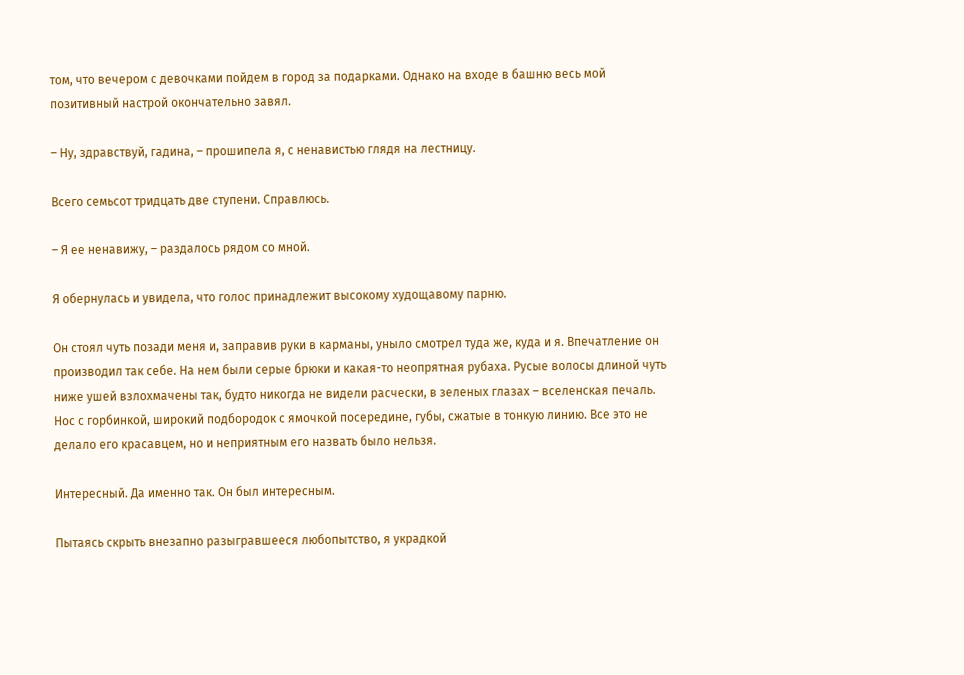том, что вечером с девочками пойдем в город за подарками. Однако на входе в башню весь мой позитивный настрой окончательно завял.

– Ну, здравствуй, гадина, – прошипела я, с ненавистью глядя на лестницу.

Всего семьсот тридцать две ступени. Справлюсь.

– Я ее ненавижу, – раздалось рядом со мной.

Я обернулась и увидела, что голос принадлежит высокому худощавому парню.

Он стоял чуть позади меня и, заправив руки в карманы, уныло смотрел туда же, куда и я. Впечатление он производил так себе. На нем были серые брюки и какая-то неопрятная рубаха. Русые волосы длиной чуть ниже ушей взлохмачены так, будто никогда не видели расчески, в зеленых глазах – вселенская печаль. Нос с горбинкой, широкий подбородок с ямочкой посередине, губы, сжатые в тонкую линию. Все это не делало его красавцем, но и неприятным его назвать было нельзя.

Интересный. Да именно так. Он был интересным.

Пытаясь скрыть внезапно разыгравшееся любопытство, я украдкой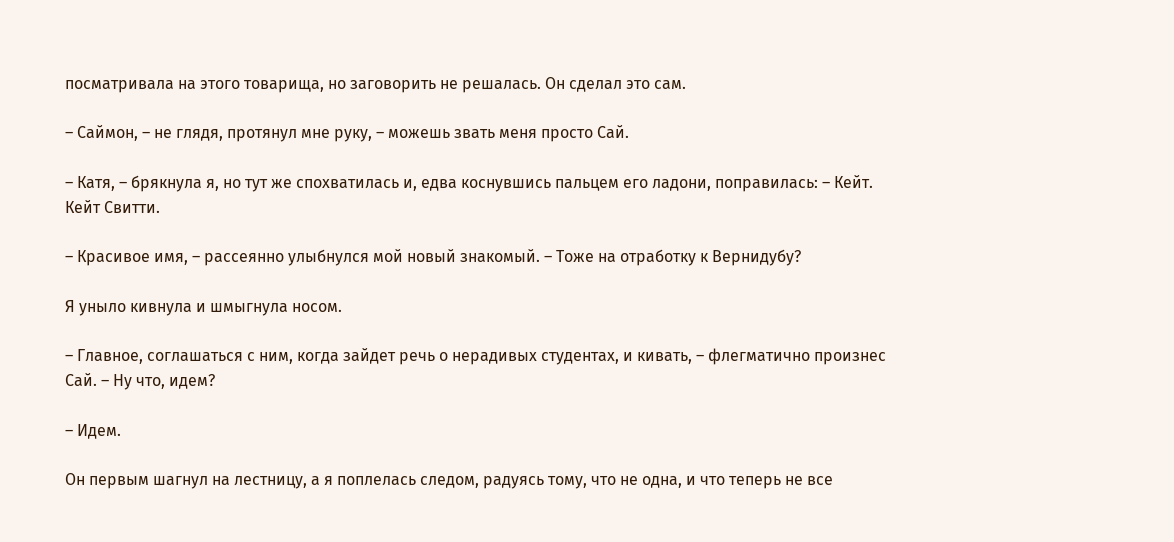посматривала на этого товарища, но заговорить не решалась. Он сделал это сам.

– Саймон, – не глядя, протянул мне руку, – можешь звать меня просто Сай.

– Катя, – брякнула я, но тут же спохватилась и, едва коснувшись пальцем его ладони, поправилась: – Кейт. Кейт Свитти.

– Красивое имя, – рассеянно улыбнулся мой новый знакомый. – Тоже на отработку к Вернидубу?

Я уныло кивнула и шмыгнула носом.

– Главное, соглашаться с ним, когда зайдет речь о нерадивых студентах, и кивать, – флегматично произнес Сай. – Ну что, идем?

– Идем.

Он первым шагнул на лестницу, а я поплелась следом, радуясь тому, что не одна, и что теперь не все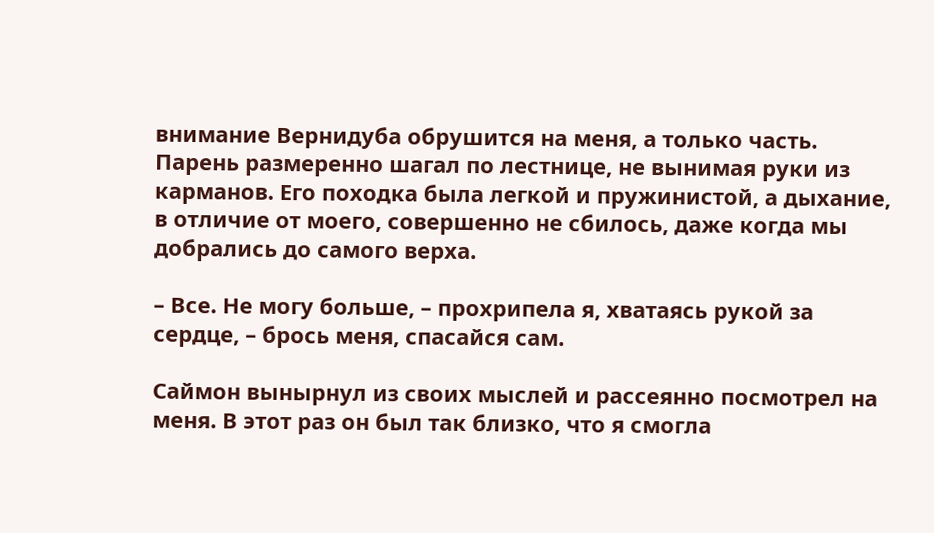внимание Вернидуба обрушится на меня, а только часть. Парень размеренно шагал по лестнице, не вынимая руки из карманов. Его походка была легкой и пружинистой, а дыхание, в отличие от моего, совершенно не сбилось, даже когда мы добрались до самого верха.

– Все. Не могу больше, – прохрипела я, хватаясь рукой за сердце, – брось меня, спасайся сам.

Саймон вынырнул из своих мыслей и рассеянно посмотрел на меня. В этот раз он был так близко, что я смогла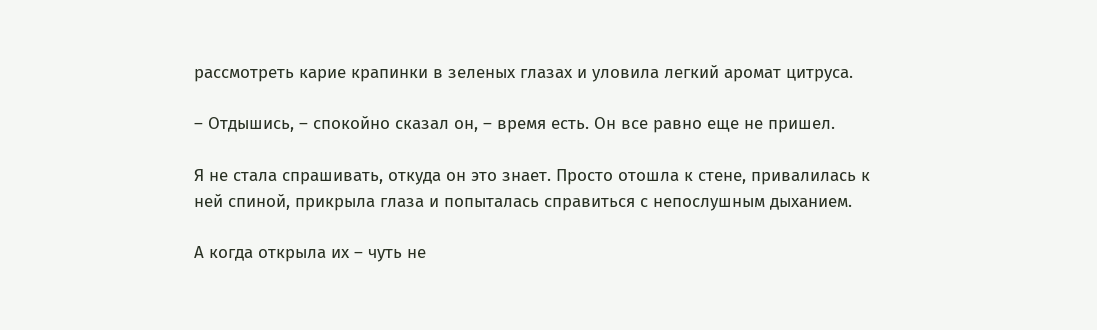рассмотреть карие крапинки в зеленых глазах и уловила легкий аромат цитруса.

– Отдышись, – спокойно сказал он, – время есть. Он все равно еще не пришел.

Я не стала спрашивать, откуда он это знает. Просто отошла к стене, привалилась к ней спиной, прикрыла глаза и попыталась справиться с непослушным дыханием.

А когда открыла их – чуть не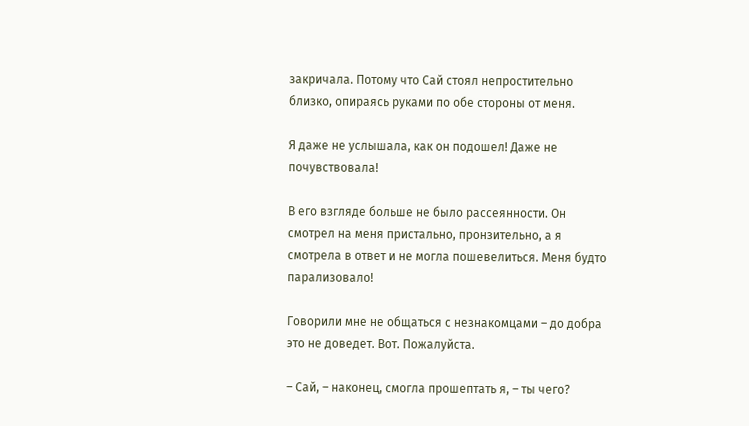закричала. Потому что Сай стоял непростительно близко, опираясь руками по обе стороны от меня.

Я даже не услышала, как он подошел! Даже не почувствовала!

В его взгляде больше не было рассеянности. Он смотрел на меня пристально, пронзительно, а я смотрела в ответ и не могла пошевелиться. Меня будто парализовало!

Говорили мне не общаться с незнакомцами – до добра это не доведет. Вот. Пожалуйста.

– Сай, – наконец, смогла прошептать я, – ты чего?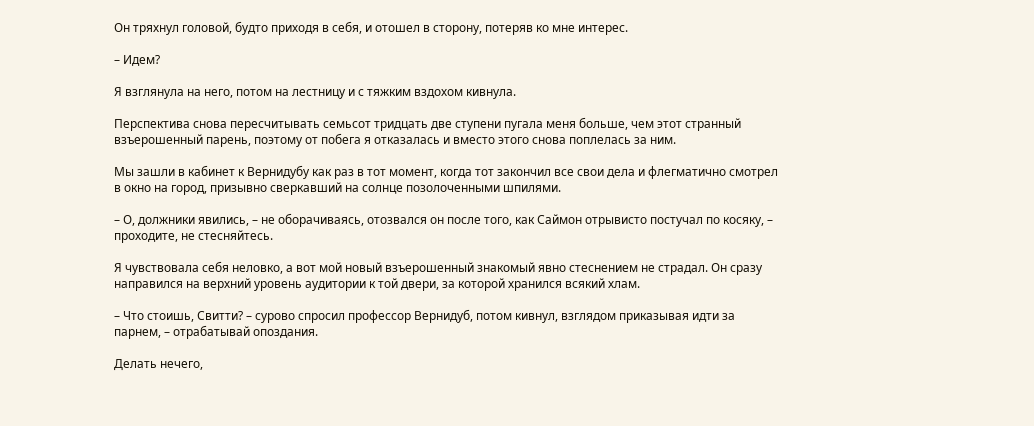Он тряхнул головой, будто приходя в себя, и отошел в сторону, потеряв ко мне интерес.

– Идем?

Я взглянула на него, потом на лестницу и с тяжким вздохом кивнула.

Перспектива снова пересчитывать семьсот тридцать две ступени пугала меня больше, чем этот странный взъерошенный парень, поэтому от побега я отказалась и вместо этого снова поплелась за ним.

Мы зашли в кабинет к Вернидубу как раз в тот момент, когда тот закончил все свои дела и флегматично смотрел в окно на город, призывно сверкавший на солнце позолоченными шпилями.

– О, должники явились, – не оборачиваясь, отозвался он после того, как Саймон отрывисто постучал по косяку, – проходите, не стесняйтесь.

Я чувствовала себя неловко, а вот мой новый взъерошенный знакомый явно стеснением не страдал. Он сразу направился на верхний уровень аудитории к той двери, за которой хранился всякий хлам.

– Что стоишь, Свитти? – сурово спросил профессор Вернидуб, потом кивнул, взглядом приказывая идти за парнем, – отрабатывай опоздания.

Делать нечего,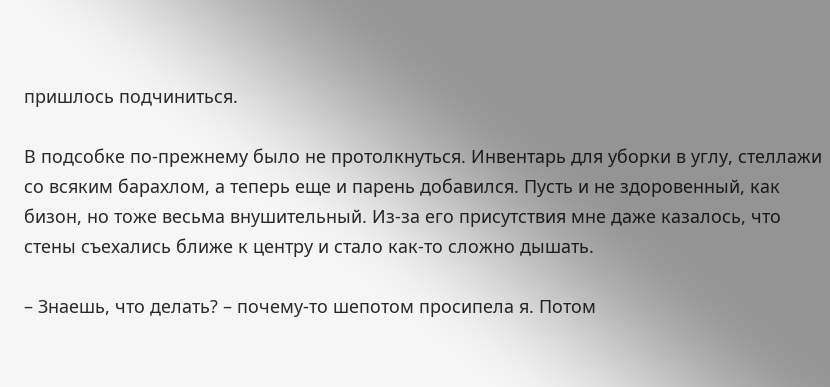пришлось подчиниться.

В подсобке по-прежнему было не протолкнуться. Инвентарь для уборки в углу, стеллажи со всяким барахлом, а теперь еще и парень добавился. Пусть и не здоровенный, как бизон, но тоже весьма внушительный. Из-за его присутствия мне даже казалось, что стены съехались ближе к центру и стало как-то сложно дышать.

– Знаешь, что делать? – почему-то шепотом просипела я. Потом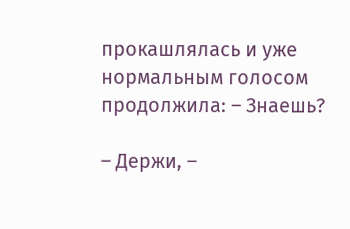прокашлялась и уже нормальным голосом продолжила: – Знаешь?

– Держи, –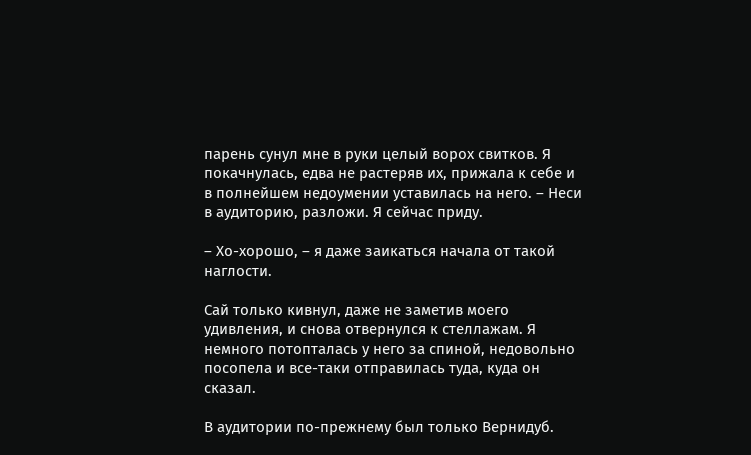парень сунул мне в руки целый ворох свитков. Я покачнулась, едва не растеряв их, прижала к себе и в полнейшем недоумении уставилась на него. – Неси в аудиторию, разложи. Я сейчас приду.

– Хо-хорошо, – я даже заикаться начала от такой наглости.

Сай только кивнул, даже не заметив моего удивления, и снова отвернулся к стеллажам. Я немного потопталась у него за спиной, недовольно посопела и все-таки отправилась туда, куда он сказал.

В аудитории по-прежнему был только Вернидуб.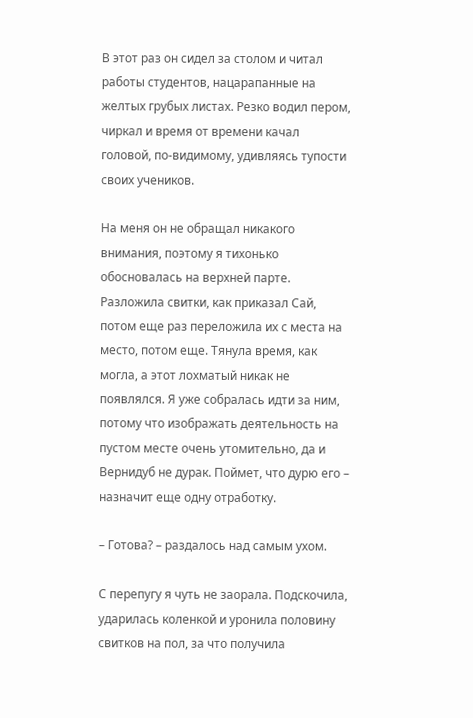В этот раз он сидел за столом и читал работы студентов, нацарапанные на желтых грубых листах. Резко водил пером, чиркал и время от времени качал головой, по-видимому, удивляясь тупости своих учеников.

На меня он не обращал никакого внимания, поэтому я тихонько обосновалась на верхней парте. Разложила свитки, как приказал Сай, потом еще раз переложила их с места на место, потом еще. Тянула время, как могла, а этот лохматый никак не появлялся. Я уже собралась идти за ним, потому что изображать деятельность на пустом месте очень утомительно, да и Вернидуб не дурак. Поймет, что дурю его – назначит еще одну отработку.

– Готова? – раздалось над самым ухом.

С перепугу я чуть не заорала. Подскочила, ударилась коленкой и уронила половину свитков на пол, за что получила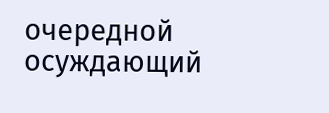очередной осуждающий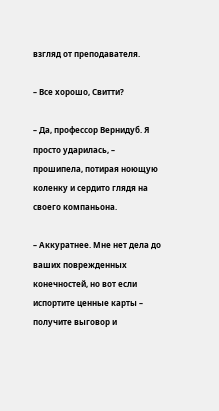взгляд от преподавателя.

– Все хорошо, Свитти?

– Да, профессор Вернидуб. Я просто ударилась, – прошипела, потирая ноющую коленку и сердито глядя на своего компаньона.

– Аккуратнее. Мне нет дела до ваших поврежденных конечностей, но вот если испортите ценные карты – получите выговор и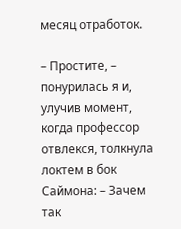месяц отработок.

– Простите, – понурилась я и, улучив момент, когда профессор отвлекся, толкнула локтем в бок Саймона: – Зачем так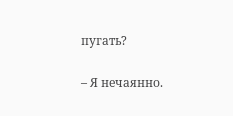пугать?

– Я нечаянно.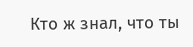Кто ж знал, что ты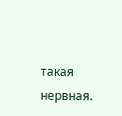такая нервная.